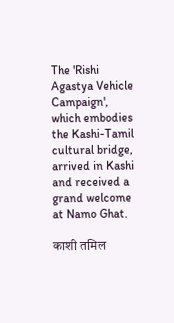The 'Rishi Agastya Vehicle Campaign', which embodies the Kashi-Tamil cultural bridge, arrived in Kashi and received a grand welcome at Namo Ghat.

काशी तमिल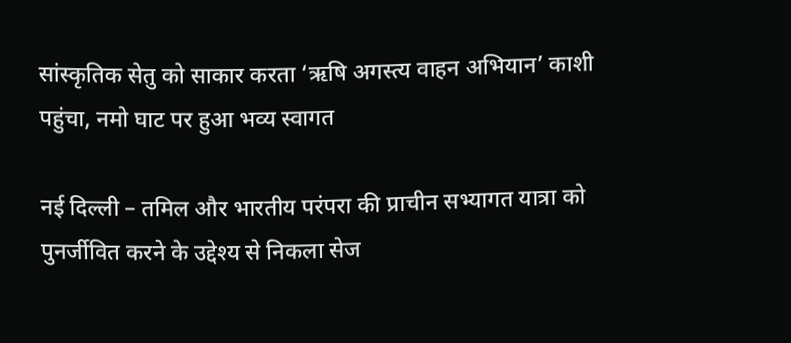सांस्कृतिक सेतु को साकार करता ‘ऋषि अगस्त्य वाहन अभियान’ काशी पहुंचा, नमो घाट पर हुआ भव्य स्वागत

नई दिल्ली – तमिल और भारतीय परंपरा की प्राचीन सभ्यागत यात्रा को पुनर्जीवित करने के उद्देश्य से निकला सेज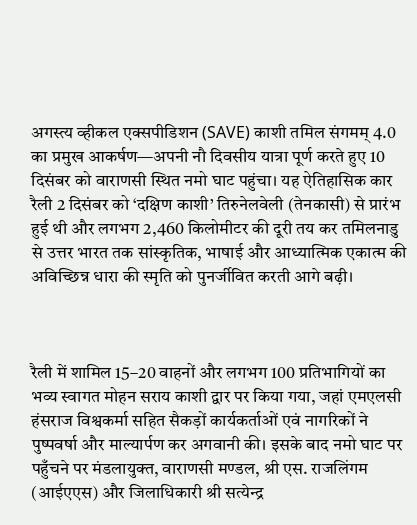अगस्त्य व्हीकल एक्सपीडिशन (SAVE) काशी तमिल संगमम् 4.0 का प्रमुख आकर्षण—अपनी नौ दिवसीय यात्रा पूर्ण करते हुए 10 दिसंबर को वाराणसी स्थित नमो घाट पहुंचा। यह ऐतिहासिक कार रैली 2 दिसंबर को ‘दक्षिण काशी’ तिरुनेलवेली (तेनकासी) से प्रारंभ हुई थी और लगभग 2,460 किलोमीटर की दूरी तय कर तमिलनाडु से उत्तर भारत तक सांस्कृतिक, भाषाई और आध्यात्मिक एकात्म की अविच्छिन्न धारा की स्मृति को पुनर्जीवित करती आगे बढ़ी।



रैली में शामिल 15–20 वाहनों और लगभग 100 प्रतिभागियों का भव्य स्वागत मोहन सराय काशी द्वार पर किया गया, जहां एमएलसी हंसराज विश्वकर्मा सहित सैकड़ों कार्यकर्ताओं एवं नागरिकों ने पुष्पवर्षा और माल्यार्पण कर अगवानी की। इसके बाद नमो घाट पर पहुँचने पर मंडलायुक्त, वाराणसी मण्डल, श्री एस. राजलिंगम (आईएएस) और जिलाधिकारी श्री सत्येन्द्र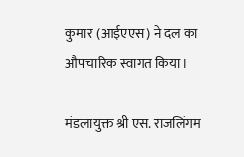कुमार (आईएएस) ने दल का औपचारिक स्वागत किया।

मंडलायुक्त श्री एस. राजलिंगम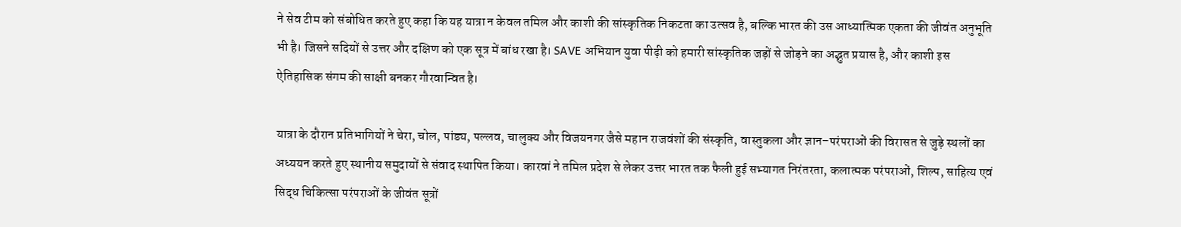ने सेव टीम को संबोधित करते हुए कहा कि यह यात्रा न केवल तमिल और काशी की सांस्कृतिक निकटता का उत्सव है, बल्कि भारत की उस आध्यात्मिक एकता की जीवंत अनुभूति भी है। जिसने सदियों से उत्तर और दक्षिण को एक सूत्र में बांध रखा है। SAVE अभियान युवा पीढ़ी को हमारी सांस्कृतिक जड़ों से जोड़ने का अद्भुत प्रयास है, और काशी इस ऐतिहासिक संगम की साक्षी बनकर गौरवान्वित है।

यात्रा के दौरान प्रतिभागियों ने चेरा, चोल, पांड्य, पल्लव, चालुक्य और विजयनगर जैसे महान राजवंशों की संस्कृति, वास्तुकला और ज्ञान–परंपराओं की विरासत से जुड़े स्थलों का अध्ययन करते हुए स्थानीय समुदायों से संवाद स्थापित किया। कारवां ने तमिल प्रदेश से लेकर उत्तर भारत तक फैली हुई सभ्यागत निरंतरता, कलात्मक परंपराओं, शिल्प, साहित्य एवं सिद्ध चिकित्सा परंपराओं के जीवंत सूत्रों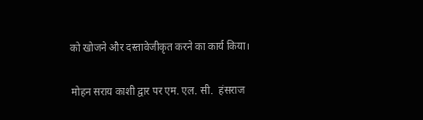को खोजने और दस्तावेजीकृत करने का कार्य किया।

मोहन सराय काशी द्वार पर एम. एल. सी.  हंसराज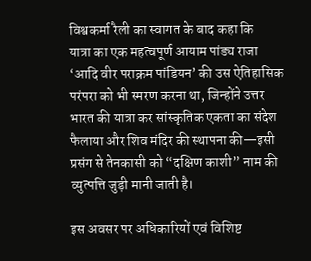विश्वकर्मा रैली का स्वागत के बाद कहा कि
यात्रा का एक महत्वपूर्ण आयाम पांड्य राजा ‘आदि वीर पराक्रम पांडियन’ की उस ऐतिहासिक परंपरा को भी स्मरण करना था, जिन्होंने उत्तर भारत की यात्रा कर सांस्कृतिक एकता का संदेश फैलाया और शिव मंदिर की स्थापना की—इसी प्रसंग से तेनकासी को “दक्षिण काशी” नाम की व्युत्पत्ति जुड़ी मानी जाती है।

इस अवसर पर अधिकारियों एवं विशिष्ट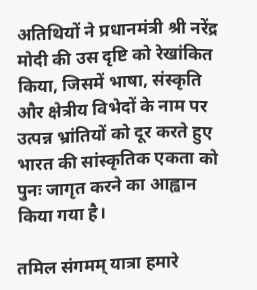अतिथियों ने प्रधानमंत्री श्री नरेंद्र मोदी की उस दृष्टि को रेखांकित किया, जिसमें भाषा, संस्कृति और क्षेत्रीय विभेदों के नाम पर उत्पन्न भ्रांतियों को दूर करते हुए भारत की सांस्कृतिक एकता को पुनः जागृत करने का आह्वान किया गया है।

तमिल संगमम् यात्रा हमारे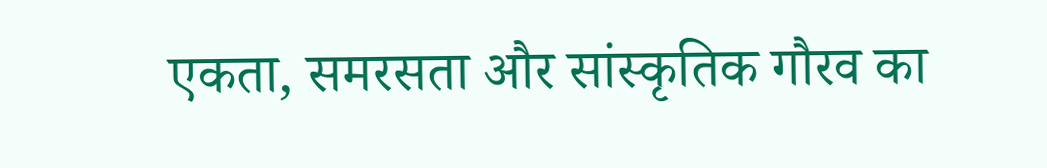एकता, समरसता और सांस्कृतिक गौरव का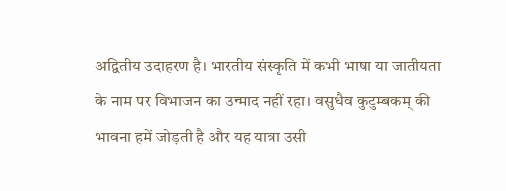अद्वितीय उदाहरण है। भारतीय संस्कृति में कभी भाषा या जातीयता के नाम पर विभाजन का उन्माद नहीं रहा। वसुधैव कुटुम्बकम् की भावना हमें जोड़ती है और यह यात्रा उसी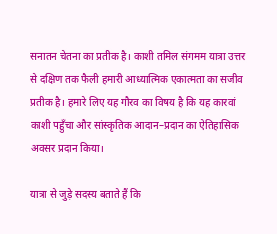सनातन चेतना का प्रतीक है। काशी तमिल संगमम यात्रा उत्तर से दक्षिण तक फैली हमारी आध्यात्मिक एकात्मता का सजीव प्रतीक है। हमारे लिए यह गौरव का विषय है कि यह कारवां काशी पहुँचा और सांस्कृतिक आदान–प्रदान का ऐतिहासिक अवसर प्रदान किया।

यात्रा से जुड़े सदस्य बताते हैं कि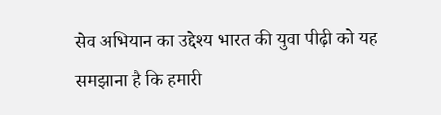सेव अभियान का उद्देश्य भारत की युवा पीढ़ी को यह समझाना है कि हमारी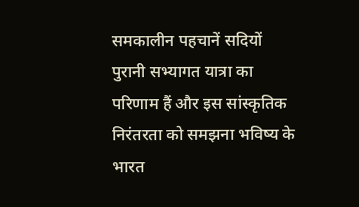समकालीन पहचानें सदियों पुरानी सभ्यागत यात्रा का परिणाम हैं और इस सांस्कृतिक निरंतरता को समझना भविष्य के भारत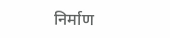निर्माण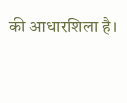की आधारशिला है।